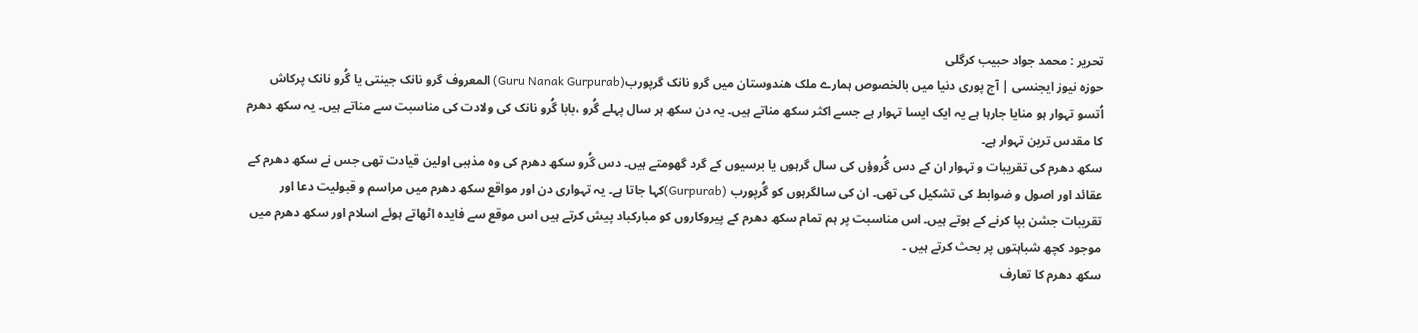تحریر : محمد جواد حبیب کرگلی
حوزہ نیوز ایجنسی | آج پوری دنیا میں بالخصوص ہمارے ملک ھندوستان میں گرو نانک گرپورب(Guru Nanak Gurpurab) المعروف گرو نانک جینتی یا گُرو نانک پرکاش اُتسو تہوار ہو منایا جارہا ہے یہ ایک ایسا تہوار ہے جسے اکثر سکھ مناتے ہیں۔ یہ دن سکھ ہر سال پہلے گُرو ،بابا گُرو نانک کی ولادت کی مناسبت سے مناتے ہیں۔ یہ سکھ دھرم کا مقدس ترین تہوار ہے۔
سکھ دھرم کی تقریبات و تہوار ان کے دس گُروؤں کی سال گرہوں یا برسیوں کے گرد گھومتے ہیں۔ دس گُرو سکھ دھرم کی وہ مذہبی اولین قیادت تھی جس نے سکھ دھرم کے عقائد اور اصول و ضوابط کی تشکیل کی تھی۔ ان کی سالگرہوں کو گُرپورب (Gurpurab)کہا جاتا ہے۔ یہ تہواری دن اور مواقع سکھ دھرم میں مراسم و قبولیت دعا اور تقریبات جشن بپا کرنے کے ہوتے ہیں۔ اس مناسبت پر ہم تمام سکھ دھرم کے پیروکاروں کو مبارکباد پیش کرتے ہیں اس موقع سے فایدہ اٹھاتے ہوئے اسلام اور سکھ دھرم میں موجود کچھ شباہتوں پر بحث کرتے ہیں ۔
سکھ دھرم کا تعارف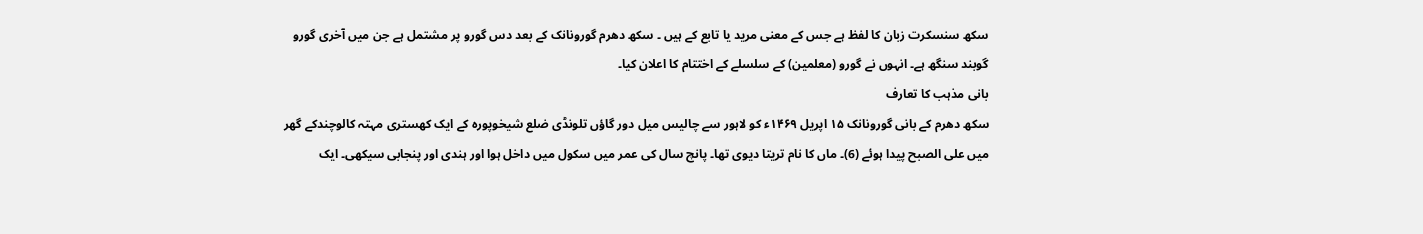سکھ سنسکرت زبان کا لفظ ہے جس کے معنی مرید یا تابع کے ہیں ۔ سکھ دھرم گورونانک کے بعد دس گورو پر مشتمل ہے جن میں آخری گورو گوبند سنگھ ہے۔ انہوں نے گورو (معلمین) کے سلسلے کے اختتام کا اعلان کیا۔
بانی مذہب کا تعارف
سکھ دھرم کے بانی گورونانک ۱۵ اپریل ۱۴۶۹ء کو لاہور سے چالیس میل دور گاؤں تلونڈی ضلع شیخوپورہ کے ایک کھستری مہتہ کالوچندکے گھر میں علی الصبح پیدا ہوئے (6)۔ ماں کا نام تریتا دیوی تھا۔ پانچ سال کی عمر میں سکول میں داخل ہوا اور ہندی اور پنجابی سیکھی۔ ایک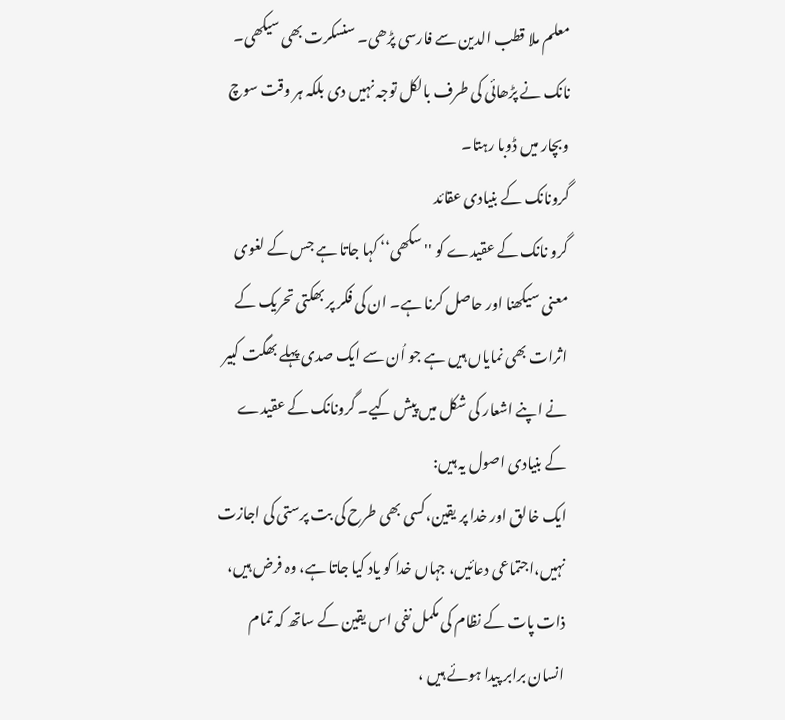معلم ملا قطب الدین سے فارسی پڑھی۔ سنسکرت بھی سیکھی۔ نانک نے پڑھائی کی طرف بالکل توجہ نہیں دی بلکہ ہر وقت سوچ وبچار میں ڈوبا رہتا۔
گرونانک کے بنیادی عقائد
گرو نانک کے عقیدے کو ''سکھی‘‘ کہا جاتا ہے جس کے لغوی معنی سیکھنا اور حاصل کرنا ہے۔ ان کی فکر پر بھکتی تحریک کے اثرات بھی نمایاں ہیں ہے جو اُن سے ایک صدی پہلے بھگت کبیر نے اپنے اشعار کی شکل میں پیش کیے۔ گرونانک کے عقیدے کے بنیادی اصول یہ ہیں:
ایک خالق اور خدا پر یقین،کسی بھی طرح کی بت پرستی کی اجازت نہیں،اجتماعی دعائیں، جہاں خدا کو یاد کیا جاتا ہے، وہ فرض ہیں، ذات پات کے نظام کی مکمل نفی اس یقین کے ساتھ کہ تمام انسان برابر پیدا ہوئے ہیں ،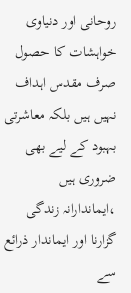روحانی اور دنیاوی خواہشات کا حصول صرف مقدس اہداف نہیں ہیں بلکہ معاشرتی بہبود کے لیے بھی ضروری ہیں ،ایماندارانہ زندگی گزارنا اور ایماندار ذرائع سے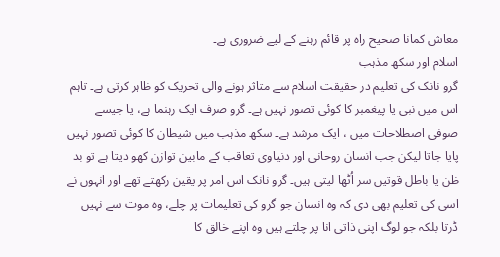معاش کمانا صحیح راہ پر قائم رہنے کے لیے ضروری ہے۔
اسلام اور سکھ مذہب
گرو نانک کی تعلیم در حقیقت اسلام سے متاثر ہونے والی تحریک کو ظاہر کرتی ہے۔ تاہم اس میں نبی یا پیغمبر کا کوئی تصور نہیں ہے۔ گرو صرف ایک رہنما ہے، یا جیسے صوفی اصطلاحات میں ، ایک مرشد ہے۔ سکھ مذہب میں شیطان کا کوئی تصور نہیں پایا جاتا لیکن جب انسان روحانی اور دنیاوی تعاقب کے مابین توازن کھو دیتا ہے تو بد ظن یا باطل قوتیں سر اُٹھا لیتی ہیں۔ گرو نانک اس امر پر یقین رکھتے تھے اور انہوں نے اسی کی تعلیم بھی دی کہ وہ انسان جو گرو کی تعلیمات پر چلے، وہ موت سے نہیں ڈرتا بلکہ جو لوگ اپنی ذاتی انا پر چلتے ہیں وہ اپنے خالق کا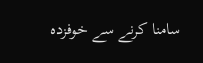سامنا کرنے سے خوفزدہ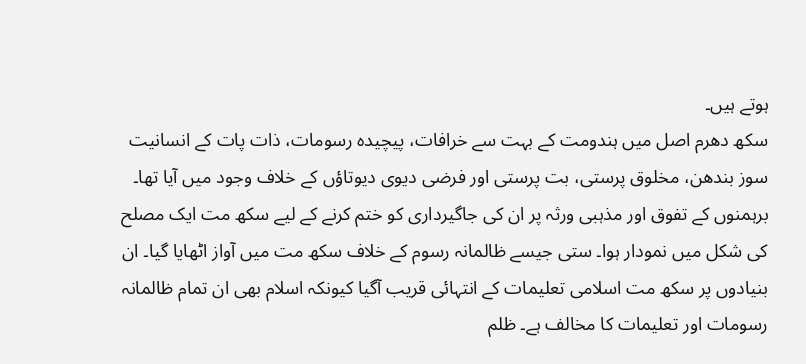ہوتے ہیں۔
سکھ دھرم اصل میں ہندومت کے بہت سے خرافات، پیچیدہ رسومات، ذات پات کے انسانیت سوز بندھن، مخلوق پرستی، بت پرستی اور فرضی دیوی دیوتاؤں کے خلاف وجود میں آیا تھا۔ برہمنوں کے تفوق اور مذہبی ورثہ پر ان کی جاگیرداری کو ختم کرنے کے لیے سکھ مت ایک مصلح کی شکل میں نمودار ہوا۔ ستی جیسے ظالمانہ رسوم کے خلاف سکھ مت میں آواز اٹھایا گیا۔ ان بنیادوں پر سکھ مت اسلامی تعلیمات کے انتہائی قریب آگیا کیونکہ اسلام بھی ان تمام ظالمانہ رسومات اور تعلیمات کا مخالف ہے۔ ظلم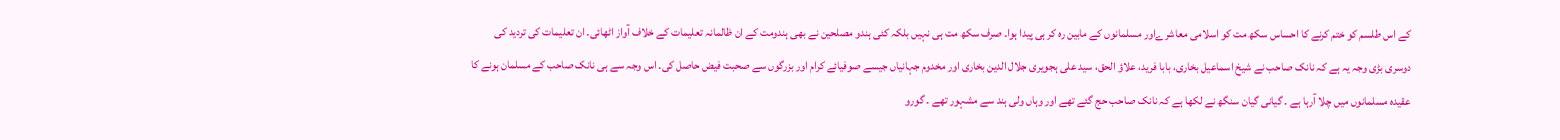کے اس طلسم کو ختم کرنے کا احساس سکھ مت کو اسلامی معاشرےاور مسلمانوں کے مابین رہ کر ہی پیدا ہوا۔ صرف سکھ مت ہی نہیں بلکہ کئی ہندو مصلحین نے بھی ہندومت کے ان ظالمانہ تعلیمات کے خلاف آواز اٹھائی۔ ان تعلیمات کی تردید کی دوسری بڑی وجہ یہ ہے کہ نانک صاحب نے شیخ اسماعیل بخاری، بابا فرید، علاؤ الحق، سید علی ہجویری جلال الدین بخاری اور مخدوم جہانیاں جیسے صوفیائے کرام اور بزرگوں سے صحبت فیض حاصل کی۔ اس وجہ سے ہی نانک صاحب کے مسلمان ہونے کا عقیدہ مسلمانوں میں چلا آرہا ہے ۔ گیانی گیان سنگھ نے لکھا ہے کہ نانک صاحب حج گئے تھے اور وہاں ولی ہند سے مشہور تھے ۔ گورو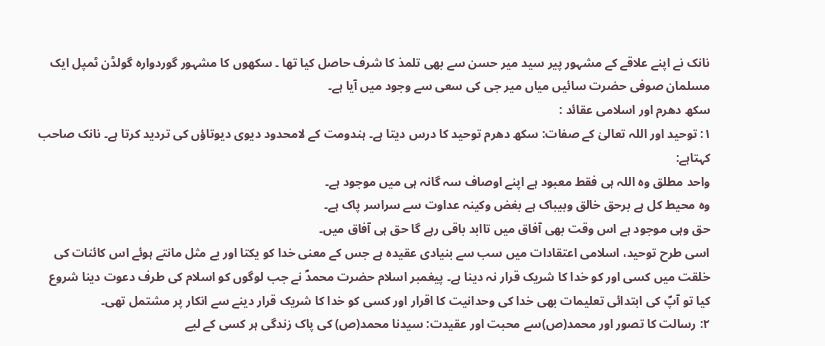نانک نے اپنے علاقے کے مشہور پیر سید میر حسن سے بھی تلمذ کا شرف حاصل کیا تھا ۔ سکھوں کا مشہور گوردوارہ گولڈن ٹمپل ایک مسلمان صوفی حضرت سائیں میاں میر جی کی سعی سے وجود میں آیا ہے۔
سکھ دھرم اور اسلامی عقائد :
۱: توحید اور اللہ تعالیٰ کے صفات: سکھ دھرم توحید کا درس دیتا ہے۔ ہندومت کے لامحدود دیوی دیوتاؤں کی تردید کرتا ہے۔ نانک صاحب کہتاہے:
واحد مطلق وہ اللہ ہی فقط معبود ہے اپنے اوصاف سہ گانہ ہی میں موجود ہے۔
وہ محیط کل ہے برحق خالق وبیباک ہے بغض وکینہ عداوت سے سراسر پاک ہے۔
حق وہی موجود ہے اس وقت بھی آفاق میں تاابد باقی رہے گا حق ہی آفاق میں۔
اسی طرح توحید، اسلامی اعتقادات میں سب سے بنیادی عقیدہ ہے جس کے معنی خدا کو یکتا اور بے مثل مانتے ہوئے اس کائنات کی خلقت میں کسی اور کو خدا کا شریک قرار نہ دینا ہے۔ پیغمبر اسلام حضرت محمدؐ نے جب لوگوں کو اسلام کی طرف دعوت دینا شروع کیا تو آپؐ کی ابتدائی تعلیمات بھی خدا کی وحدانیت کا اقرار اور کسی کو خدا کا شریک قرار دینے سے انکار پر مشتمل تھی۔
۲: رسالت کا تصور اور محمد(ص)سے محبت اور عقیدت: سیدنا محمد(ص) کی پاک زندگی ہر کسی کے لیے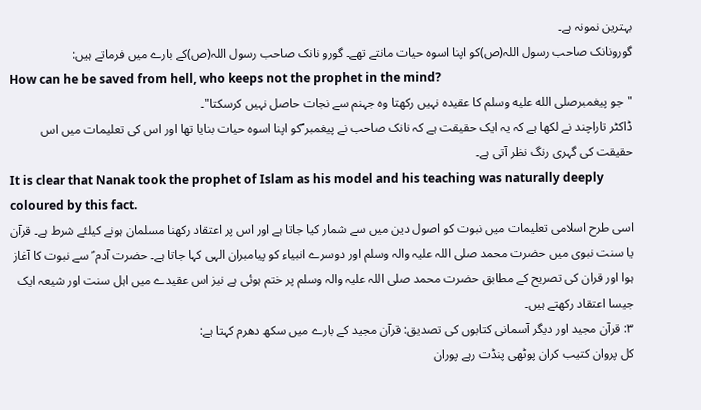بہترین نمونہ ہے۔
گورونانک صاحب رسول اللہ(ص)کو اپنا اسوہ حیات مانتے تھے۔ گورو نانک صاحب رسول اللہ(ص)کے بارے میں فرماتے ہیں:
How can he be saved from hell, who keeps not the prophet in the mind?
"جو پیغمبرصلى الله عليه وسلم کا عقیدہ نہیں رکھتا وہ جہنم سے نجات حاصل نہیں کرسکتا"۔
ڈاکٹر تاراچند نے لکھا ہے کہ یہ ایک حقیقت ہے کہ نانک صاحب نے پیغمبر ؐکو اپنا اسوہ حیات بنایا تھا اور اس کی تعلیمات میں اس حقیقت کی گہری رنگ نظر آتی ہے۔
It is clear that Nanak took the prophet of Islam as his model and his teaching was naturally deeply coloured by this fact.
اسی طرح اسلامی تعلیمات میں نبوت کو اصول دین میں سے شمار کیا جاتا ہے اور اس پر اعتقاد رکھنا مسلمان ہونے کیلئے شرط ہے۔ قرآن یا سنت نبوی میں حضرت محمد صلی اللہ علیہ والہ وسلم اور دوسرے انبیاء کو پیامبران الہی کہا جاتا ہے۔ حضرت آدم ؑ سے نبوت کا آغاز ہوا اور قران کی تصریح کے مطابق حضرت محمد صلی اللہ علیہ والہ وسلم پر ختم ہوئی ہے نیز اس عقیدے میں اہل سنت اور شیعہ ایک جیسا اعتقاد رکھتے ہیں۔
۳: قرآن مجید اور دیگر آسمانی کتابوں کی تصدیق: قرآن مجید کے بارے میں سکھ دھرم کہتا ہے:
کل پروان کتیب کران پوٹھی پنڈت رہے پوران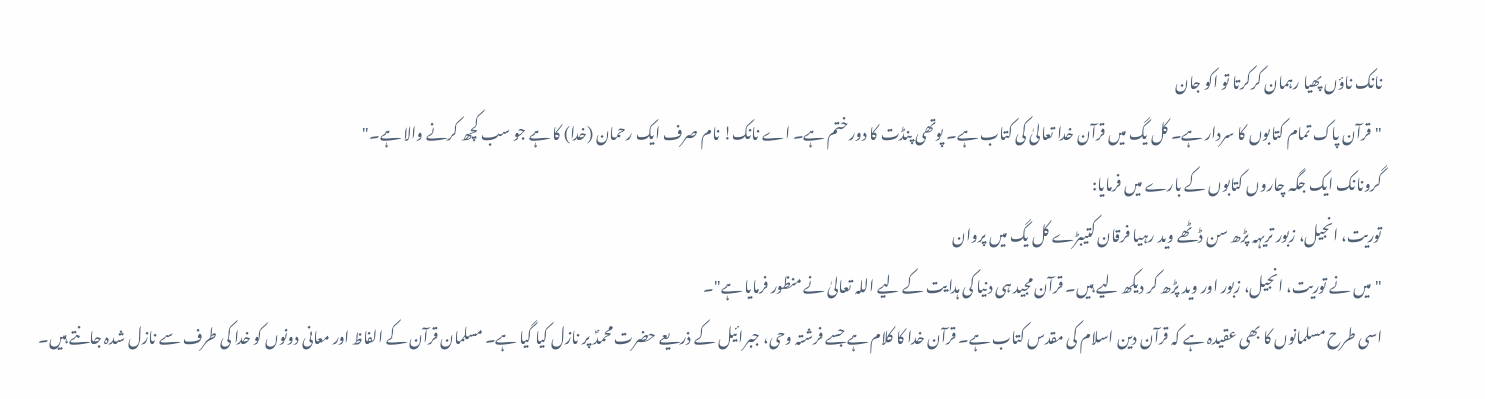نانک ناؤں پھیا رہمان کرکرتا تو اکو جان
"قرآن پاک تمام کتابوں کا سردار ہے۔ کل یگ میں قرآن خدا تعالیٰ کی کتاب ہے۔ پوتھی پنڈت کا دور ختم ہے۔ اے نانک! نام صرف ایک رحمان (خدا) کا ہے جو سب کچھ کرنے والا ہے۔"
گرونانک ایک جگہ چاروں کتابوں کے بارے میں فرمایا:
توریت، انجیل، زبور تریہہ پڑھ سن ڈٹھے وید رہیا فرقان کتیبڑے کل یگ میں پروان
"میں نے توریت، انجیل، زبور اور وید پڑھ کر دیکھ لیے ہیں۔ قرآن مجید ہی دنیا کی ہدایت کے لیے اللہ تعالیٰ نے منظور فرمایا ہے"۔
اسی طرح مسلمانوں کا بھی عقیدہ ہے کہ قرآن دین اسلام کی مقدس کتاب ہے۔ قرآن خدا کا کلام ہے جسے فرشتہ وحی، جبرائیل کے ذریعے حضرت محمدؐ پر نازل کیا گیا ہے۔ مسلمان قرآن کے الفاظ اور معانی دونوں کو خدا کی طرف سے نازل شدہ جانتے ہیں۔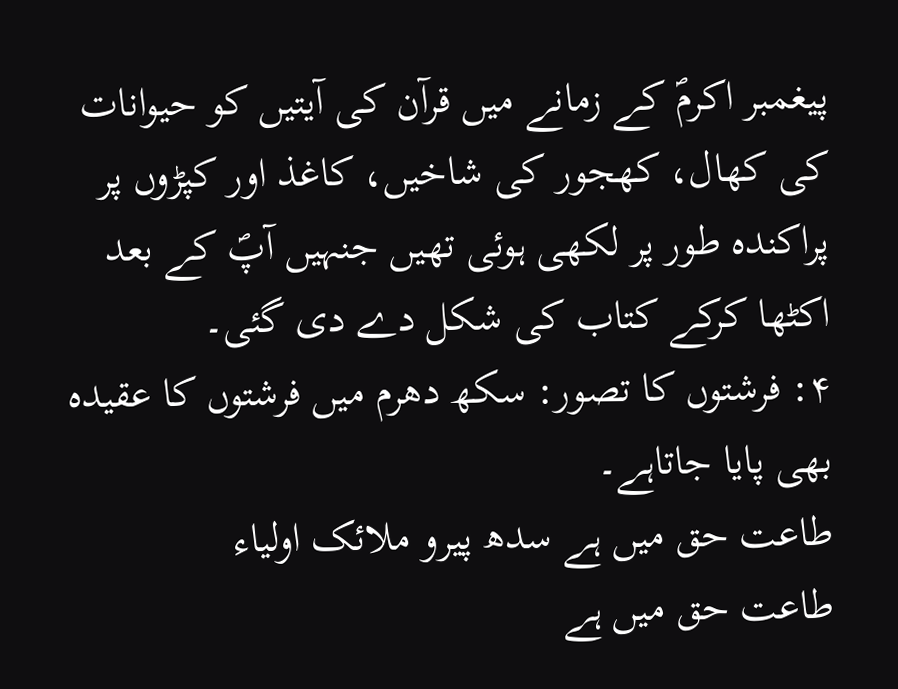پیغمبر اکرمؐ کے زمانے میں قرآن کی آیتیں کو حیوانات کی کھال، کھجور کی شاخیں، کاغذ اور کپڑوں پر پراکندہ طور پر لکھی ہوئی تھیں جنہیں آپؐ کے بعد اکٹھا کرکے کتاب کی شکل دے دی گئی۔
۴: فرشتوں کا تصور: سکھ دھرم میں فرشتوں کا عقیدہ بھی پایا جاتاہے۔
طاعت حق میں ہے سدھ پیرو ملائک اولیاء
طاعت حق میں ہے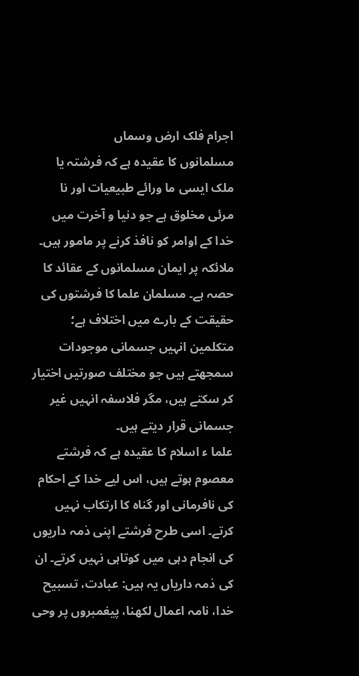اجرام فلک ارض وسماں
مسلمانوں کا عقیدہ ہے کہ فرشتہ یا ملک ایسی ما ورائے طبیعیات اور نا مرئی مخلوق ہے جو دنیا و آخرت میں خدا کے اوامر کو نافذ کرنے پر مامور ہیں۔ ملائکہ پر ایمان مسلمانوں کے عقائد کا حصہ ہے۔ مسلمان علما کا فرشتوں کی حقیقت کے بارے میں اختلاف ہے؛ متکلمین انہیں جسمانی موجودات سمجھتے ہیں جو مختلف صورتیں اختیار کر سکتے ہیں، مگر فلاسفہ انہیں غیر جسمانی قرار دیتے ہیں۔
علما ء اسلام کا عقیدہ ہے کہ فرشتے معصوم ہوتے ہیں، اس لیے خدا کے احکام کی نافرمانی اور گناہ کا ارتکاب نہیں کرتے۔ اسی طرح فرشتے اپنی ذمہ داریوں کی انجام دہی میں کوتاہی نہیں کرتے۔ ان کی ذمہ داریاں یہ ہیں: عبادت، تسبیح خدا، نامہ اعمال لکھنا، پیغمبروں پر وحی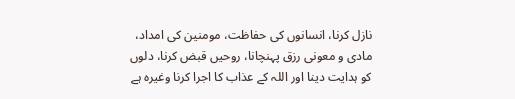نازل کرنا، انسانوں کی حفاظت، مومنین کی امداد، مادی و معونی رزق پہنچانا، روحیں قبض کرنا، دلوں کو ہدایت دینا اور اللہ کے عذاب کا اجرا کرنا وغیرہ ہے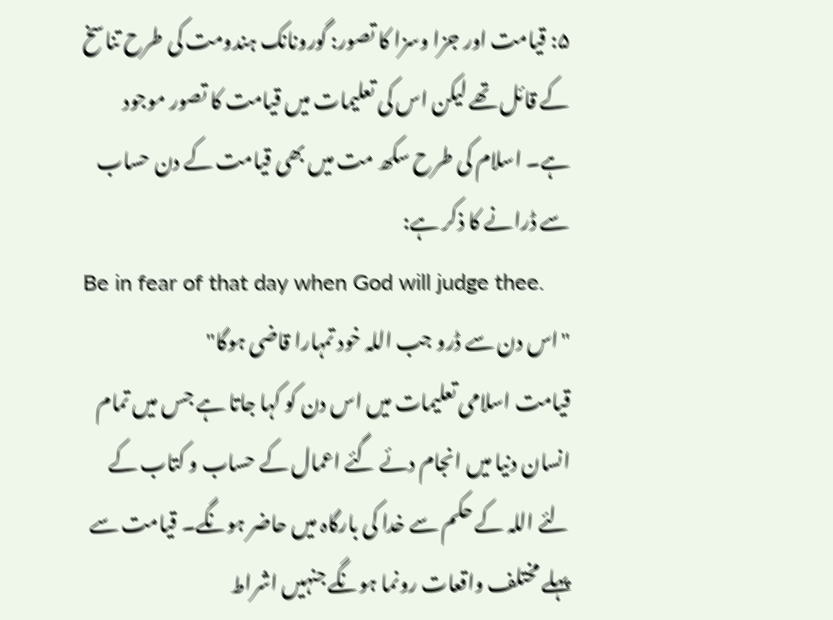۵: قیامت اور جزا وسزا کا تصور: گورونانک ہندومت کی طرح تناسخ کے قائل تھے لیکن اس کی تعلیمات میں قیامت کا تصور موجود ہے۔ اسلام کی طرح سکھ مت میں بھی قیامت کے دن حساب سے ڈرانے کا ذکر ہے:
Be in fear of that day when God will judge thee.
"اس دن سے ڈرو جب اللہ خود تمہارا قاضی ہوگا"
قیامت اسلامی تعلیمات میں اس دن کو کہا جاتا ہے جس میں تمام انسان دنیا میں انجام دئے گئے اعمال کے حساب و کتاب کے لئے اللہ کے حکم سے خدا کی بارگاہ میں حاضر ہونگے۔ قیامت سے پہلے مختلف واقعات رونما ہونگے جنہیں اشراط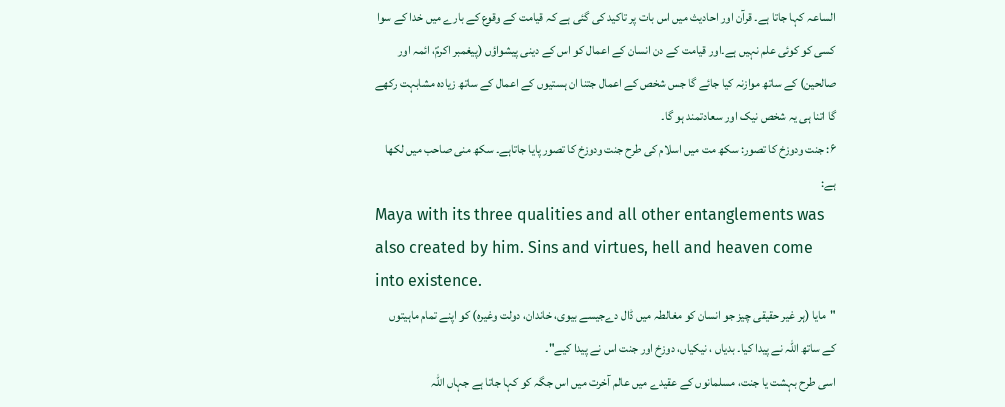الساعہ کہا جاتا ہے۔ قرآن اور احادیث میں اس بات پر تاکید کی گئی ہے کہ قیامت کے وقوع کے بارے میں خدا کے سوا کسی کو کوئی علم نہیں ہے۔اور قیامت کے دن انسان کے اعمال کو اس کے دینی پیشواؤں (پیغمبر اکرمؐ، ائمہ اور صالحین) کے ساتھ موازنہ کیا جائے گا جس شخص کے اعمال جتنا ان ہستیوں کے اعمال کے ساتھ زیادہ مشابہت رکھے گا اتنا ہی یہ شخص نیک اور سعادتمند ہو گا۔
۶: جنت ودوزخ کا تصور: سکھ مت میں اسلام کی طرح جنت ودوزخ کا تصور پایا جاتاہے۔ سکھ منی صاحب میں لکھا ہے:
Maya with its three qualities and all other entanglements was also created by him. Sins and virtues, hell and heaven come into existence.
"مایا (ہر غیر حقیقی چیز جو انسان کو مغالطہ میں ڈال دےجیسے بیوی، خاندان، دولت وغیرہ) کو اپنے تمام ماہیتوں کے ساتھ اللہ نے پیدا کیا۔ بدیاں ، نیکیاں، دوزخ اور جنت اس نے پیدا کیے"۔
اسی طرح بہشت یا جنت، مسلمانوں کے عقیدے میں عالم آخرت میں اس جگہ کو کہا جاتا ہے جہاں اللہ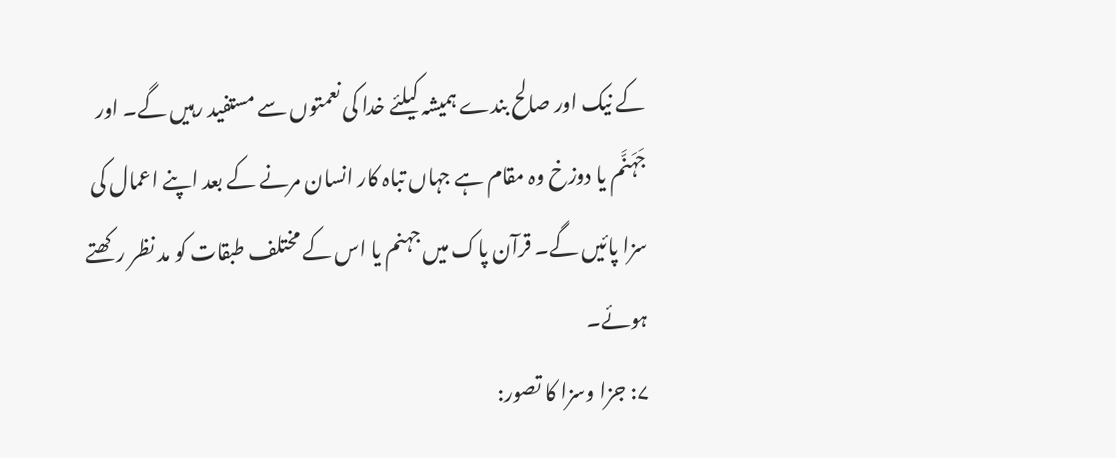کے نیک اور صالح بندے ہمیشہ کیلئے خدا کی نعمتوں سے مستفید رہیں گے۔ اور جَہَنَّم یا دوزخ وہ مقام ہے جہاں تباہ کار انسان مرنے کے بعد اپنے اعمال کی سزا پائیں گے۔ قرآن پاک میں جہنم یا اس کے مختلف طبقات کو مد نظر رکھتے ہوئے۔
۷: جزا وسزا کا تصور: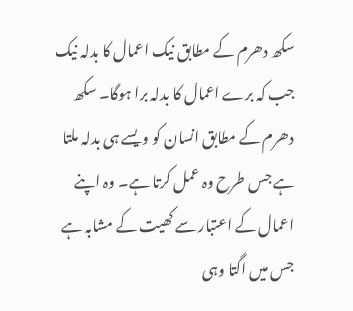سکھ دھرم کے مطابق نیک اعمال کا بدلہ نیک جب کہ برے اعمال کا بدلہ برا ہوگا۔ سکھ دھرم کے مطابق انسان کو ویسے ہی بدلہ ملتا ہے جس طرح وہ عمل کرتا ہے۔ وہ اپنے اعمال کے اعتبار سے کھیت کے مشابہ ہے جس میں اگتا وہی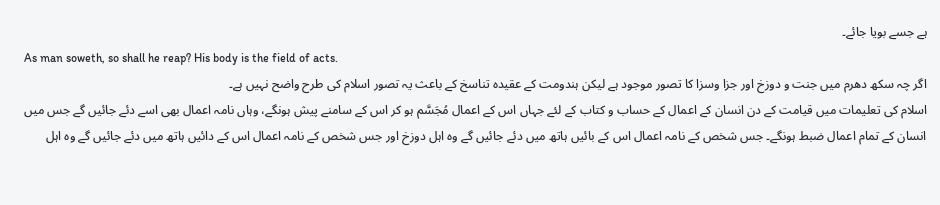ہے جسے بویا جائے۔
As man soweth, so shall he reap? His body is the field of acts.
اگر چہ سکھ دھرم میں جنت و دوزخ اور جزا وسزا کا تصور موجود ہے لیکن ہندومت کے عقیدہ تناسخ کے باعث یہ تصور اسلام کی طرح واضح نہیں ہے۔
اسلام کی تعلیمات میں قیامت کے دن انسان کے اعمال کے حساب و کتاب کے لئے جہاں اس کے اعمال مُجَسَّم ہو کر اس کے سامنے پیش ہونگے، وہاں نامہ اعمال بھی اسے دئے جائیں گے جس میں انسان کے تمام اعمال ضبط ہونگے۔ جس شخص کے نامہ اعمال اس کے بائیں ہاتھ میں دئے جائیں گے وہ اہل دوزخ اور جس شخص کے نامہ اعمال اس کے دائیں ہاتھ میں دئے جائیں گے وہ اہل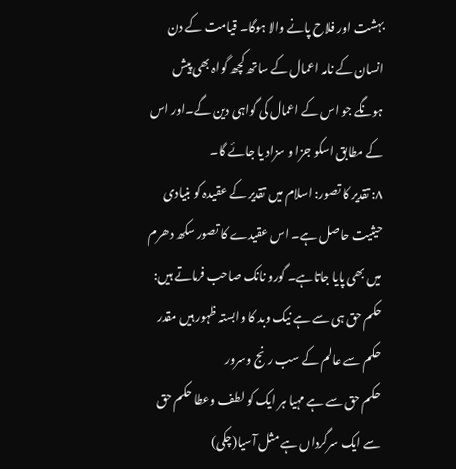بہشت اور فلاح پانے والا ہوگا۔ قیامت کے دن انسان کے نامہ اعمال کے ساتھ کچھ گواہ بھی پیش ہونگے جو اس کے اعمال کی گواہی دین گے۔اور اس کے مطابق اسکو جزا و سزاد یا جائے گا۔
۸: تقدیر کا تصور: اسلام میں تقدیر کے عقیدہ کو بنیادی حیثیت حاصل ہے۔ اس عقیدے کا تصور سکھ دھرم میں بھی پایا جاتاہے۔ گورو نانک صاحب فرماتے ہیں:
حکم حق ہی سے ہے نیک وبد کا وابستہ ظہور ہیں مقدر حکم سے عالم کے سب رنج وسرور
حکم حق سے ہے مہیا ہر ایک کو لطف وعطا حکم حق سے ایک سرگرداں ہے مثل آسیا(چکی)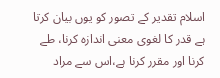اسلام تقدیر کے تصور کو یوں بیان کرتا ہے قدر کا لغوی معنی اندازہ کرنا، طے کرنا اور مقرر کرنا ہے،اس سے مراد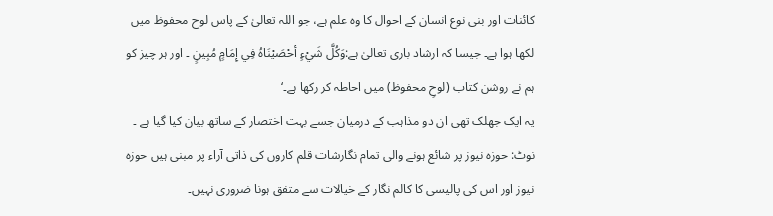کائنات اور بنی نوع انسان کے احوال کا وہ علم ہے، جو اللہ تعالیٰ کے پاس لوح محفوظ میں لکھا ہوا ہے۔ جیسا کہ ارشاد باری تعالیٰ ہے:وَكُلَّ شَيْءٍ أحْصَيْنَاهُ فِي إِمَامٍ مُبِينٍ ۔ اور ہر چیز کو ہم نے روشن کتاب (لوحِ محفوظ) میں احاطہ کر رکھا ہے۔‘
یہ ایک جھلک تھی ان دو مذاہب کے درمیان جسے بہت اختصار کے ساتھ بیان کیا گیا ہے ۔
نوٹ: حوزہ نیوز پر شائع ہونے والی تمام نگارشات قلم کاروں کی ذاتی آراء پر مبنی ہیں حوزہ نیوز اور اس کی پالیسی کا کالم نگار کے خیالات سے متفق ہونا ضروری نہیں۔